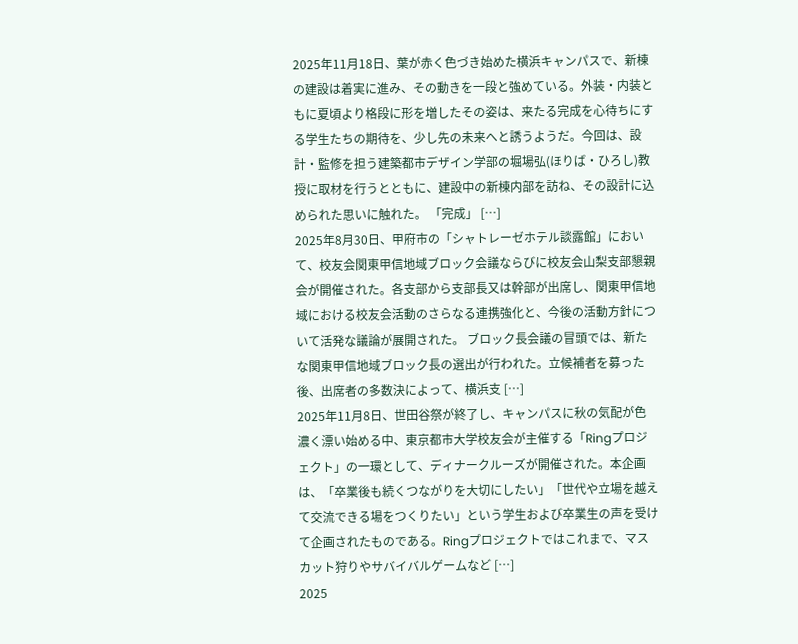2025年11月18日、葉が赤く色づき始めた横浜キャンパスで、新棟の建設は着実に進み、その動きを一段と強めている。外装・内装ともに夏頃より格段に形を増したその姿は、来たる完成を心待ちにする学生たちの期待を、少し先の未来へと誘うようだ。今回は、設計・監修を担う建築都市デザイン学部の堀場弘(ほりば・ひろし)教授に取材を行うとともに、建設中の新棟内部を訪ね、その設計に込められた思いに触れた。 「完成」 […]
2025年8月30日、甲府市の「シャトレーゼホテル談露館」において、校友会関東甲信地域ブロック会議ならびに校友会山梨支部懇親会が開催された。各支部から支部長又は幹部が出席し、関東甲信地域における校友会活動のさらなる連携強化と、今後の活動方針について活発な議論が展開された。 ブロック長会議の冒頭では、新たな関東甲信地域ブロック長の選出が行われた。立候補者を募った後、出席者の多数決によって、横浜支 […]
2025年11月8日、世田谷祭が終了し、キャンパスに秋の気配が色濃く漂い始める中、東京都市大学校友会が主催する「Ringプロジェクト」の一環として、ディナークルーズが開催された。本企画は、「卒業後も続くつながりを大切にしたい」「世代や立場を越えて交流できる場をつくりたい」という学生および卒業生の声を受けて企画されたものである。Ringプロジェクトではこれまで、マスカット狩りやサバイバルゲームなど […]
2025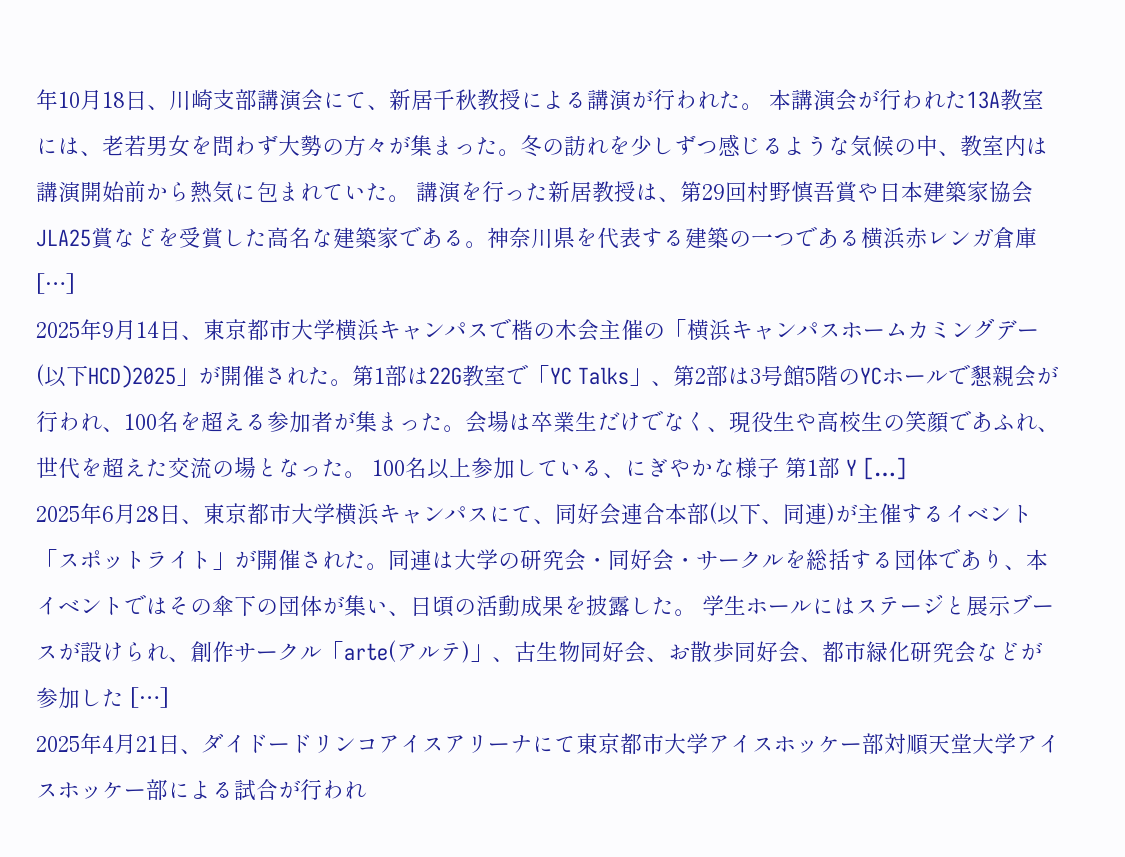年10月18日、川崎支部講演会にて、新居千秋教授による講演が行われた。 本講演会が行われた13A教室には、老若男女を問わず大勢の方々が集まった。冬の訪れを少しずつ感じるような気候の中、教室内は講演開始前から熱気に包まれていた。 講演を行った新居教授は、第29回村野慎吾賞や日本建築家協会JLA25賞などを受賞した高名な建築家である。神奈川県を代表する建築の一つである横浜赤レンガ倉庫 […]
2025年9月14日、東京都市大学横浜キャンパスで楷の木会主催の「横浜キャンパスホームカミングデー(以下HCD)2025」が開催された。第1部は22G教室で「YC Talks」、第2部は3号館5階のYCホールで懇親会が行われ、100名を超える参加者が集まった。会場は卒業生だけでなく、現役生や高校生の笑顔であふれ、世代を超えた交流の場となった。 100名以上参加している、にぎやかな様子 第1部 Y […]
2025年6月28日、東京都市大学横浜キャンパスにて、同好会連合本部(以下、同連)が主催するイベント「スポットライト」が開催された。同連は大学の研究会・同好会・サークルを総括する団体であり、本イベントではその傘下の団体が集い、日頃の活動成果を披露した。 学生ホールにはステージと展示ブースが設けられ、創作サークル「arte(アルテ)」、古生物同好会、お散歩同好会、都市緑化研究会などが参加した […]
2025年4月21日、ダイドードリンコアイスアリーナにて東京都市大学アイスホッケー部対順天堂大学アイスホッケー部による試合が行われ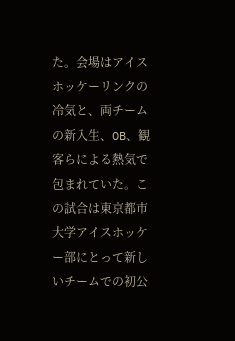た。会場はアイスホッケーリンクの冷気と、両チームの新入生、OB、観客らによる熱気で包まれていた。この試合は東京都市大学アイスホッケー部にとって新しいチームでの初公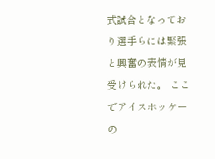式試合となっており選手らには緊張と興奮の表情が見受けられた。 ここでアイスホッケーの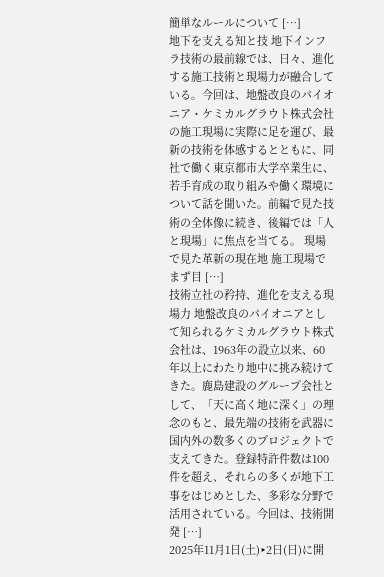簡単なルールについて […]
地下を支える知と技 地下インフラ技術の最前線では、日々、進化する施工技術と現場力が融合している。今回は、地盤改良のパイオニア・ケミカルグラウト株式会社の施工現場に実際に足を運び、最新の技術を体感するとともに、同社で働く東京都市大学卒業生に、若手育成の取り組みや働く環境について話を聞いた。前編で見た技術の全体像に続き、後編では「人と現場」に焦点を当てる。 現場で見た革新の現在地 施工現場でまず目 […]
技術立社の矜持、進化を支える現場力 地盤改良のパイオニアとして知られるケミカルグラウト株式会社は、1963年の設立以来、60年以上にわたり地中に挑み続けてきた。鹿島建設のグループ会社として、「天に高く地に深く」の理念のもと、最先端の技術を武器に国内外の数多くのプロジェクトで支えてきた。登録特許件数は100件を超え、それらの多くが地下工事をはじめとした、多彩な分野で活用されている。今回は、技術開発 […]
2025年11月1日(土)‣2日(日)に開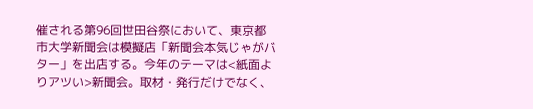催される第96回世田谷祭において、東京都市大学新聞会は模擬店「新聞会本気じゃがバター」を出店する。今年のテーマは<紙面よりアツい>新聞会。取材・発行だけでなく、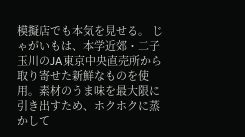模擬店でも本気を見せる。 じゃがいもは、本学近郊・二子玉川のJA東京中央直売所から取り寄せた新鮮なものを使用。素材のうま味を最大限に引き出すため、ホクホクに蒸かして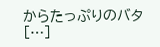からたっぷりのバタ […]